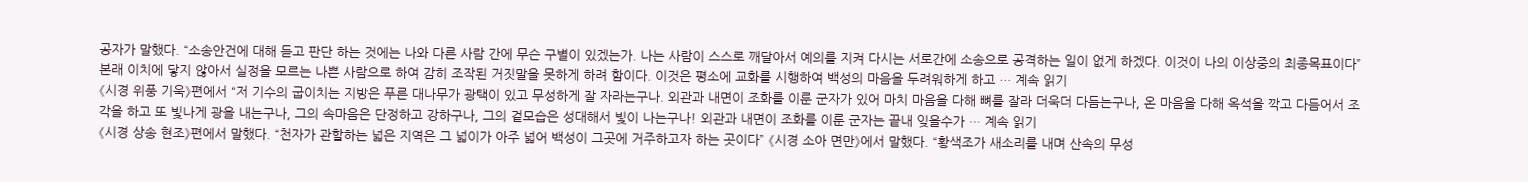공자가 말했다. “소송안건에 대해 듣고 판단 하는 것에는 나와 다른 사람 간에 무슨 구별이 있겠는가. 나는 사람이 스스로 깨달아서 예의를 지켜 다시는 서로간에 소송으로 공격하는 일이 없게 하겠다. 이것이 나의 이상중의 최종목표이다” 본래 이치에 닿지 않아서 실정을 모르는 나쁜 사람으로 하여 감히 조작된 거짓말을 못하게 하려 함이다. 이것은 평소에 교화를 시행하여 백성의 마음을 두려워하게 하고 … 계속 읽기
《시경 위풍 기욱》편에서 “저 기수의 굽이치는 지방은 푸른 대나무가 광택이 있고 무성하게 잘 자라는구나. 외관과 내면이 조화를 이룬 군자가 있어 마치 마음을 다해 뼈를 잘라 더욱더 다듬는구나, 온 마음을 다해 옥석을 깍고 다듬어서 조각을 하고 또 빛나게 광을 내는구나, 그의 속마음은 단정하고 강하구나, 그의 겉모습은 성대해서 빛이 나는구나! 외관과 내면이 조화를 이룬 군자는 끝내 잊을수가 … 계속 읽기
《시경 상송 현조》편에서 말했다. “천자가 관할하는 넓은 지역은 그 넓이가 아주 넓어 백성이 그곳에 거주하고자 하는 곳이다” 《시경 소아 면만》에서 말했다. “황색조가 새소리를 내며 산속의 무성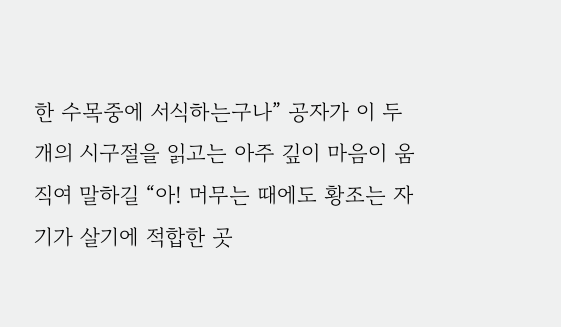한 수목중에 서식하는구나” 공자가 이 두 개의 시구절을 읽고는 아주 깊이 마음이 움직여 말하길 “아! 머무는 때에도 황조는 자기가 살기에 적합한 곳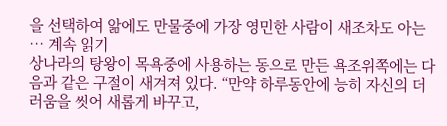을 선택하여 앎에도 만물중에 가장 영민한 사람이 새조차도 아는 … 계속 읽기
상나라의 탕왕이 목욕중에 사용하는 동으로 만든 욕조위쪽에는 다음과 같은 구절이 새겨져 있다. “만약 하루동안에 능히 자신의 더러움을 씻어 새롭게 바꾸고,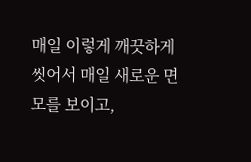매일 이렇게 깨끗하게 씻어서 매일 새로운 면모를 보이고,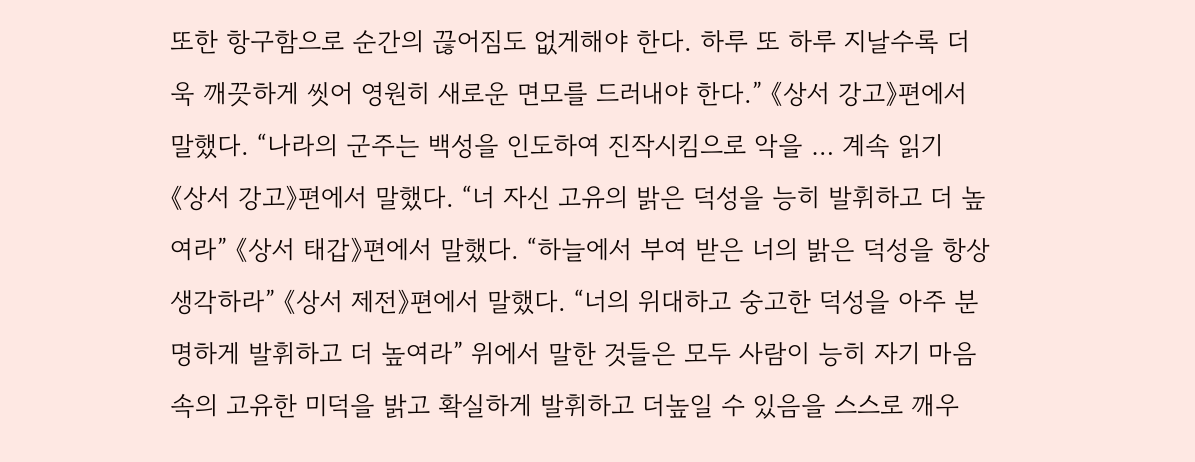또한 항구함으로 순간의 끊어짐도 없게해야 한다. 하루 또 하루 지날수록 더욱 깨끗하게 씻어 영원히 새로운 면모를 드러내야 한다.” 《상서 강고》편에서 말했다. “나라의 군주는 백성을 인도하여 진작시킴으로 악을 … 계속 읽기
《상서 강고》편에서 말했다. “너 자신 고유의 밝은 덕성을 능히 발휘하고 더 높여라” 《상서 태갑》편에서 말했다. “하늘에서 부여 받은 너의 밝은 덕성을 항상 생각하라” 《상서 제전》편에서 말했다. “너의 위대하고 숭고한 덕성을 아주 분명하게 발휘하고 더 높여라” 위에서 말한 것들은 모두 사람이 능히 자기 마음속의 고유한 미덕을 밝고 확실하게 발휘하고 더높일 수 있음을 스스로 깨우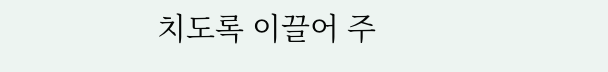치도록 이끌어 주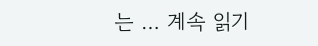는 … 계속 읽기